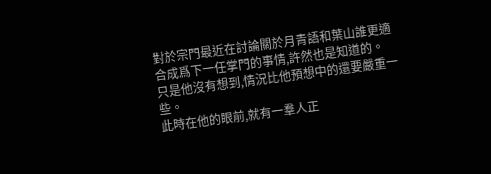對於宗門最近在討論關於月青語和葉山誰更適合成爲下一任掌門的事情,許然也是知道的。
只是他沒有想到,情況比他預想中的還要嚴重一些。
此時在他的眼前,就有一羣人正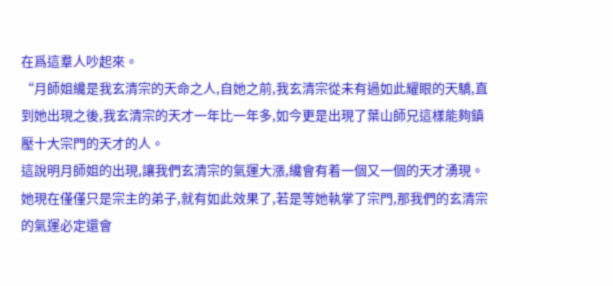在爲這羣人吵起來。
“月師姐纔是我玄清宗的天命之人,自她之前,我玄清宗從未有過如此耀眼的天驕,直到她出現之後,我玄清宗的天才一年比一年多,如今更是出現了葉山師兄這樣能夠鎮壓十大宗門的天才的人。
這說明月師姐的出現,讓我們玄清宗的氣運大漲,纔會有着一個又一個的天才湧現。
她現在僅僅只是宗主的弟子,就有如此效果了,若是等她執掌了宗門,那我們的玄清宗的氣運必定還會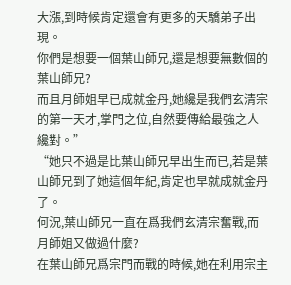大漲,到時候肯定還會有更多的天驕弟子出現。
你們是想要一個葉山師兄,還是想要無數個的葉山師兄?
而且月師姐早已成就金丹,她纔是我們玄清宗的第一天才,掌門之位,自然要傳給最強之人纔對。”
“她只不過是比葉山師兄早出生而已,若是葉山師兄到了她這個年紀,肯定也早就成就金丹了。
何況,葉山師兄一直在爲我們玄清宗奮戰,而月師姐又做過什麼?
在葉山師兄爲宗門而戰的時候,她在利用宗主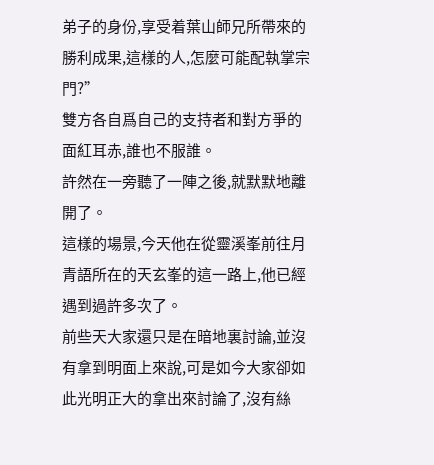弟子的身份,享受着葉山師兄所帶來的勝利成果,這樣的人,怎麼可能配執掌宗門?”
雙方各自爲自己的支持者和對方爭的面紅耳赤,誰也不服誰。
許然在一旁聽了一陣之後,就默默地離開了。
這樣的場景,今天他在從靈溪峯前往月青語所在的天玄峯的這一路上,他已經遇到過許多次了。
前些天大家還只是在暗地裏討論,並沒有拿到明面上來說,可是如今大家卻如此光明正大的拿出來討論了,沒有絲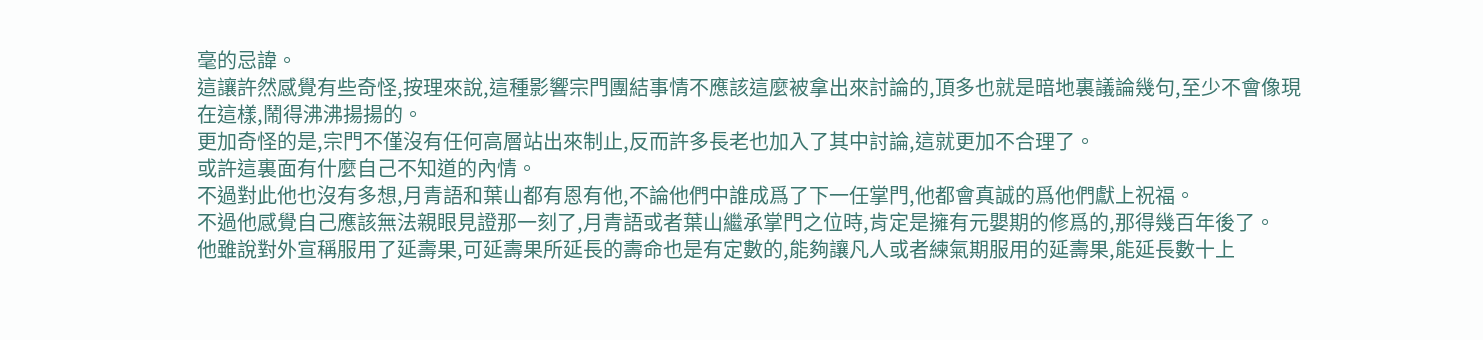毫的忌諱。
這讓許然感覺有些奇怪,按理來說,這種影響宗門團結事情不應該這麼被拿出來討論的,頂多也就是暗地裏議論幾句,至少不會像現在這樣,鬧得沸沸揚揚的。
更加奇怪的是,宗門不僅沒有任何高層站出來制止,反而許多長老也加入了其中討論,這就更加不合理了。
或許這裏面有什麼自己不知道的內情。
不過對此他也沒有多想,月青語和葉山都有恩有他,不論他們中誰成爲了下一任掌門,他都會真誠的爲他們獻上祝福。
不過他感覺自己應該無法親眼見證那一刻了,月青語或者葉山繼承掌門之位時,肯定是擁有元嬰期的修爲的,那得幾百年後了。
他雖說對外宣稱服用了延壽果,可延壽果所延長的壽命也是有定數的,能夠讓凡人或者練氣期服用的延壽果,能延長數十上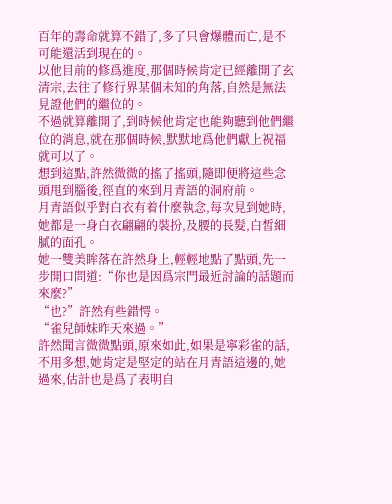百年的壽命就算不錯了,多了只會爆體而亡,是不可能還活到現在的。
以他目前的修爲進度,那個時候肯定已經離開了玄清宗,去往了修行界某個未知的角落,自然是無法見證他們的繼位的。
不過就算離開了,到時候他肯定也能夠聽到他們繼位的消息,就在那個時候,默默地爲他們獻上祝福就可以了。
想到這點,許然微微的搖了搖頭,隨即便將這些念頭甩到腦後,徑直的來到月青語的洞府前。
月青語似乎對白衣有着什麼執念,每次見到她時,她都是一身白衣翩翩的裝扮,及腰的長髮,白皙細膩的面孔。
她一雙美眸落在許然身上,輕輕地點了點頭,先一步開口問道:“你也是因爲宗門最近討論的話題而來麼?”
“也?”許然有些錯愕。
“雀兒師妹昨天來過。”
許然聞言微微點頭,原來如此,如果是寧彩雀的話,不用多想,她肯定是堅定的站在月青語這邊的,她過來,估計也是爲了表明自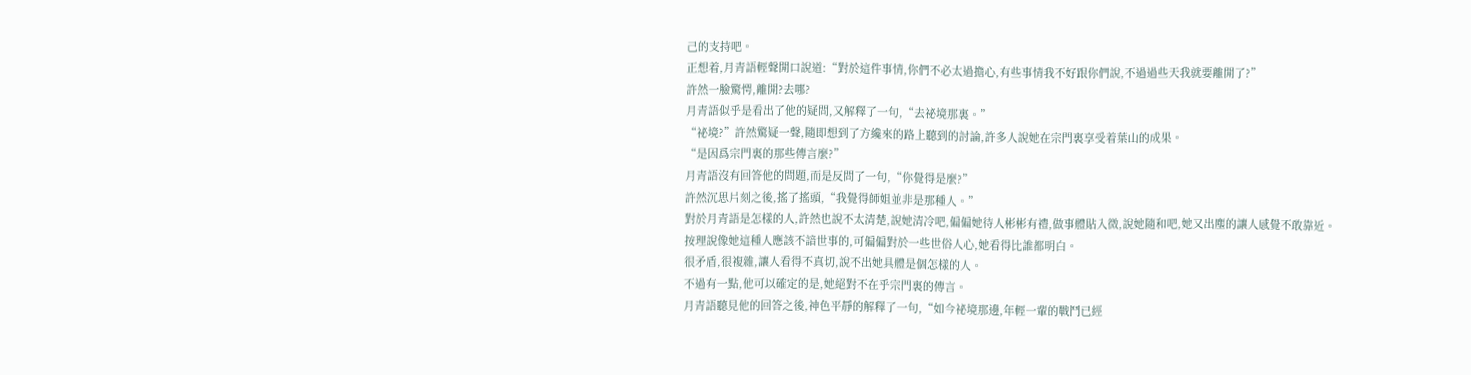己的支持吧。
正想着,月青語輕聲開口說道:“對於這件事情,你們不必太過擔心,有些事情我不好跟你們說,不過過些天我就要離開了?”
許然一臉驚愕,離開?去哪?
月青語似乎是看出了他的疑問,又解釋了一句,“去祕境那裏。”
“祕境?”許然驚疑一聲,隨即想到了方纔來的路上聽到的討論,許多人說她在宗門裏享受着葉山的成果。
“是因爲宗門裏的那些傳言麼?”
月青語沒有回答他的問題,而是反問了一句,“你覺得是麼?”
許然沉思片刻之後,搖了搖頭,“我覺得師姐並非是那種人。”
對於月青語是怎樣的人,許然也說不太清楚,說她清冷吧,偏偏她待人彬彬有禮,做事體貼入微,說她隨和吧,她又出塵的讓人感覺不敢靠近。
按理說像她這種人應該不諳世事的,可偏偏對於一些世俗人心,她看得比誰都明白。
很矛盾,很複雜,讓人看得不真切,說不出她具體是個怎樣的人。
不過有一點,他可以確定的是,她絕對不在乎宗門裏的傳言。
月青語聽見他的回答之後,神色平靜的解釋了一句,“如今祕境那邊,年輕一輩的戰鬥已經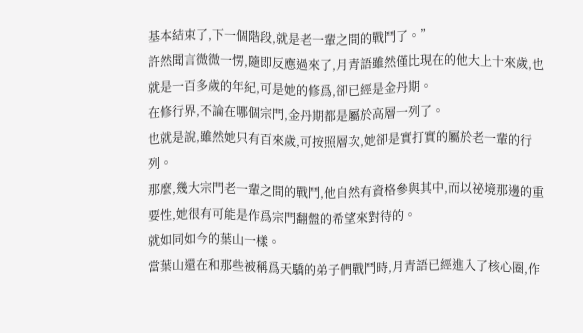基本結束了,下一個階段,就是老一輩之間的戰鬥了。”
許然聞言微微一愣,隨即反應過來了,月青語雖然僅比現在的他大上十來歲,也就是一百多歲的年紀,可是她的修爲,卻已經是金丹期。
在修行界,不論在哪個宗門,金丹期都是屬於高層一列了。
也就是說,雖然她只有百來歲,可按照層次,她卻是實打實的屬於老一輩的行列。
那麼,幾大宗門老一輩之間的戰鬥,他自然有資格參與其中,而以祕境那邊的重要性,她很有可能是作爲宗門翻盤的希望來對待的。
就如同如今的葉山一樣。
當葉山還在和那些被稱爲天驕的弟子們戰鬥時,月青語已經進入了核心圈,作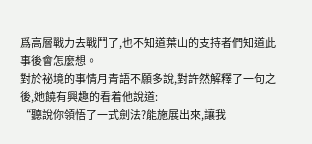爲高層戰力去戰鬥了,也不知道葉山的支持者們知道此事後會怎麼想。
對於祕境的事情月青語不願多說,對許然解釋了一句之後,她饒有興趣的看着他說道:
“聽說你領悟了一式劍法?能施展出來,讓我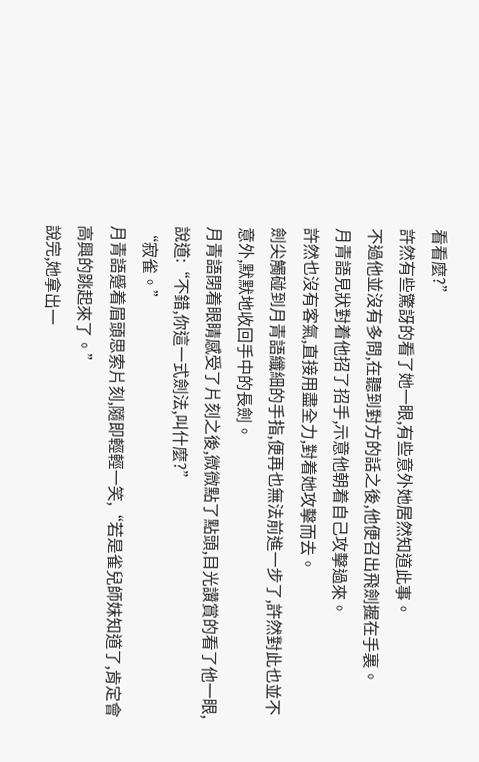看看麼?”
許然有些驚訝的看了她一眼,有些意外她居然知道此事。
不過他並沒有多問,在聽到對方的話之後,他便召出飛劍握在手裏。
月青語見狀對着他招了招手,示意他朝着自己攻擊過來。
許然也沒有客氣,直接用盡全力,對着她攻擊而去。
劍尖觸碰到月青語纖細的手指,便再也無法前進一步了,許然對此也並不意外,默默地收回手中的長劍。
月青語閉着眼睛感受了片刻之後,微微點了點頭,目光讚賞的看了他一眼,說道:“不錯,你這一式劍法,叫什麼?”
“寂雀。”
月青語蹙着眉頭思索片刻,隨即輕輕一笑,“若是雀兒師妹知道了,肯定會高興的跳起來了。”
說完,她拿出一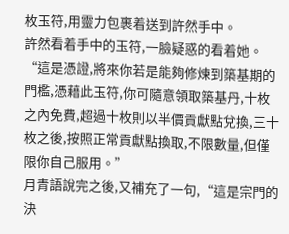枚玉符,用靈力包裹着送到許然手中。
許然看着手中的玉符,一臉疑惑的看着她。
“這是憑證,將來你若是能夠修煉到築基期的門檻,憑藉此玉符,你可隨意領取築基丹,十枚之內免費,超過十枚則以半價貢獻點兌換,三十枚之後,按照正常貢獻點換取,不限數量,但僅限你自己服用。”
月青語說完之後,又補充了一句,“這是宗門的決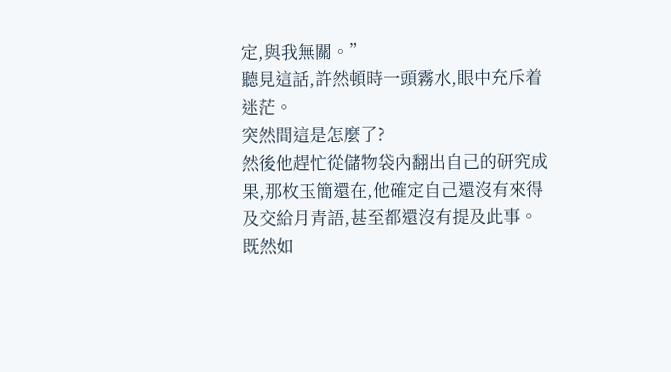定,與我無關。”
聽見這話,許然頓時一頭霧水,眼中充斥着迷茫。
突然間這是怎麼了?
然後他趕忙從儲物袋內翻出自己的研究成果,那枚玉簡還在,他確定自己還沒有來得及交給月青語,甚至都還沒有提及此事。
既然如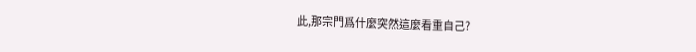此,那宗門爲什麼突然這麼看重自己?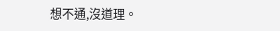想不通,沒道理。